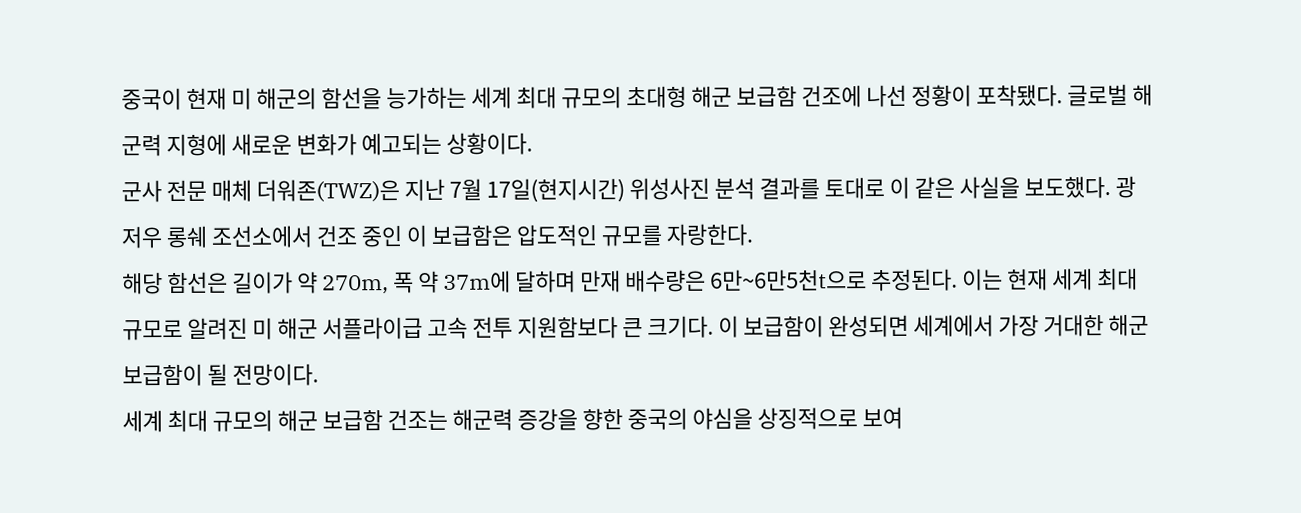중국이 현재 미 해군의 함선을 능가하는 세계 최대 규모의 초대형 해군 보급함 건조에 나선 정황이 포착됐다. 글로벌 해군력 지형에 새로운 변화가 예고되는 상황이다.
군사 전문 매체 더워존(TWZ)은 지난 7월 17일(현지시간) 위성사진 분석 결과를 토대로 이 같은 사실을 보도했다. 광저우 롱쉐 조선소에서 건조 중인 이 보급함은 압도적인 규모를 자랑한다.
해당 함선은 길이가 약 270m, 폭 약 37m에 달하며 만재 배수량은 6만~6만5천t으로 추정된다. 이는 현재 세계 최대 규모로 알려진 미 해군 서플라이급 고속 전투 지원함보다 큰 크기다. 이 보급함이 완성되면 세계에서 가장 거대한 해군 보급함이 될 전망이다.
세계 최대 규모의 해군 보급함 건조는 해군력 증강을 향한 중국의 야심을 상징적으로 보여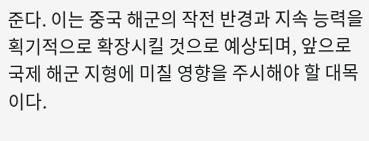준다. 이는 중국 해군의 작전 반경과 지속 능력을 획기적으로 확장시킬 것으로 예상되며, 앞으로 국제 해군 지형에 미칠 영향을 주시해야 할 대목이다.